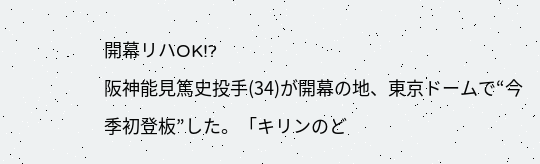開幕リハOK!?
阪神能見篤史投手(34)が開幕の地、東京ドームで“今季初登板”した。「キリンのど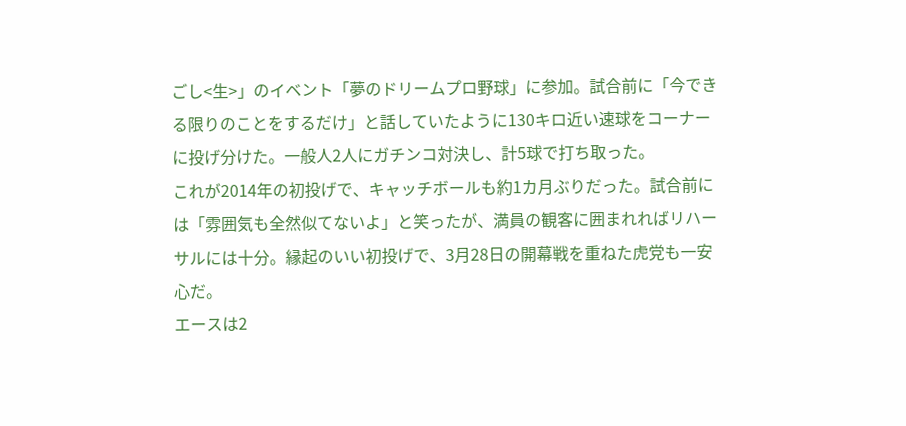ごし<生>」のイベント「夢のドリームプロ野球」に参加。試合前に「今できる限りのことをするだけ」と話していたように130キロ近い速球をコーナーに投げ分けた。一般人2人にガチンコ対決し、計5球で打ち取った。
これが2014年の初投げで、キャッチボールも約1カ月ぶりだった。試合前には「雰囲気も全然似てないよ」と笑ったが、満員の観客に囲まれればリハーサルには十分。縁起のいい初投げで、3月28日の開幕戦を重ねた虎党も一安心だ。
エースは2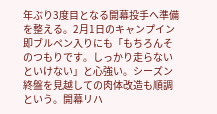年ぶり3度目となる開幕投手へ準備を整える。2月1日のキャンプイン即ブルペン入りにも「もちろんそのつもりです。しっかり走らないといけない」と心強い。シーズン終盤を見越しての肉体改造も順調という。開幕リハ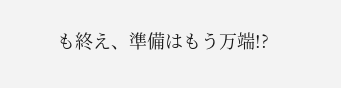も終え、準備はもう万端!?